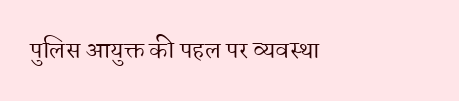पुलिस आयुक्त की पहल पर व्यवस्था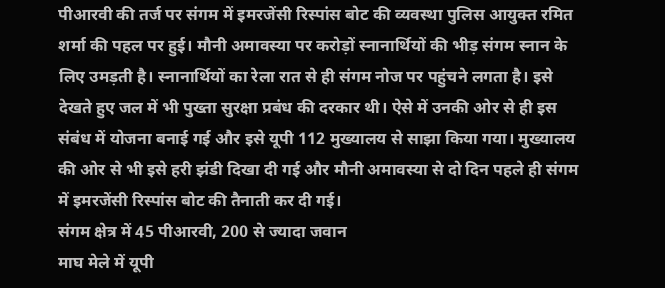पीआरवी की तर्ज पर संगम में इमरजेंसी रिस्पांस बोट की व्यवस्था पुलिस आयुक्त रमित शर्मा की पहल पर हुई। मौनी अमावस्या पर करोड़ों स्नानार्थियों की भीड़ संगम स्नान के लिए उमड़ती है। स्नानार्थियों का रेला रात से ही संगम नोज पर पहुंचने लगता है। इसे देखते हुए जल में भी पुख्ता सुरक्षा प्रबंध की दरकार थी। ऐसे में उनकी ओर से ही इस संबंध में योजना बनाई गई और इसे यूपी 112 मुख्यालय से साझा किया गया। मुख्यालय की ओर से भी इसे हरी झंडी दिखा दी गई और मौनी अमावस्या से दो दिन पहले ही संगम में इमरजेंसी रिस्पांस बोट की तैनाती कर दी गई।
संगम क्षेत्र में 45 पीआरवी, 200 से ज्यादा जवान
माघ मेले में यूपी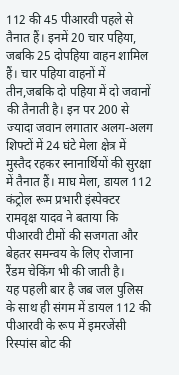112 की 45 पीआरवी पहले से तैनात हैं। इनमें 20 चार पहिया, जबकि 25 दोपहिया वाहन शामिल हैं। चार पहिया वाहनों में तीन,जबकि दो पहिया में दो जवानों की तैनाती है। इन पर 200 से ज्यादा जवान लगातार अलग-अलग शिफ्टों में 24 घंटे मेला क्षेत्र में मुस्तैद रहकर स्नानार्थियों की सुरक्षा में तैनात हैं। माघ मेला, डायल 112 कंट्रोल रूम प्रभारी इंस्पेक्टर रामवृक्ष यादव ने बताया कि पीआरवी टीमों की सजगता और बेहतर समन्वय के लिए रोजाना रैंडम चेकिंग भी की जाती है।
यह पहली बार है जब जल पुलिस के साथ ही संगम में डायल 112 की पीआरवी के रूप में इमरजेंसी रिस्पांस बोट की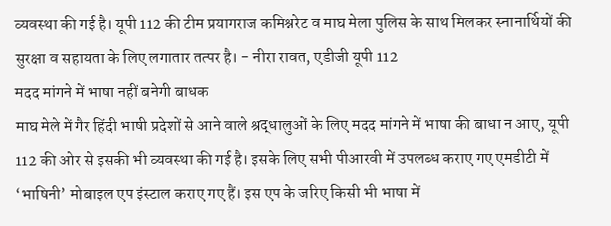व्यवस्था की गई है। यूपी 112 की टीम प्रयागराज कमिश्नरेट व माघ मेला पुलिस के साथ मिलकर स्नानार्थियों की सुरक्षा व सहायता के लिए लगातार तत्पर है। - नीरा रावत, एडीजी यूपी 112
मदद मांगने में भाषा नहीं बनेगी बाधक
माघ मेले में गैर हिंदी भाषी प्रदेशों से आने वाले श्रद्धालुओं के लिए मदद मांगने में भाषा की बाधा न आए, यूपी 112 की ओर से इसकी भी व्यवस्था की गई है। इसके लिए सभी पीआरवी में उपलब्ध कराए गए एमडीटी में ‘भाषिनी’ मोबाइल एप इंस्टाल कराए गए हैं। इस एप के जरिए किसी भी भाषा में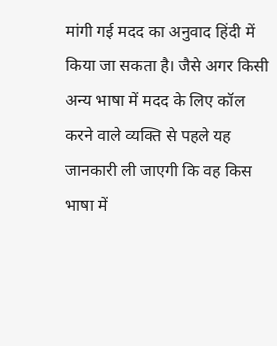मांगी गई मदद का अनुवाद हिंदी में किया जा सकता है। जैसे अगर किसी अन्य भाषा में मदद के लिए कॉल करने वाले व्यक्ति से पहले यह जानकारी ली जाएगी कि वह किस भाषा में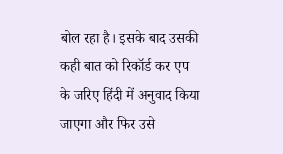बोल रहा है। इसके बाद उसकी कही बात को रिकॉर्ड कर एप के जरिए हिंदी में अनुवाद किया जाएगा और फिर उसे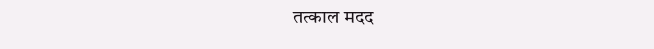तत्काल मदद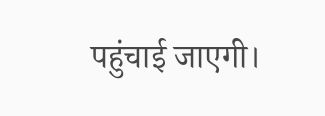पहुंचाई जाएगी।